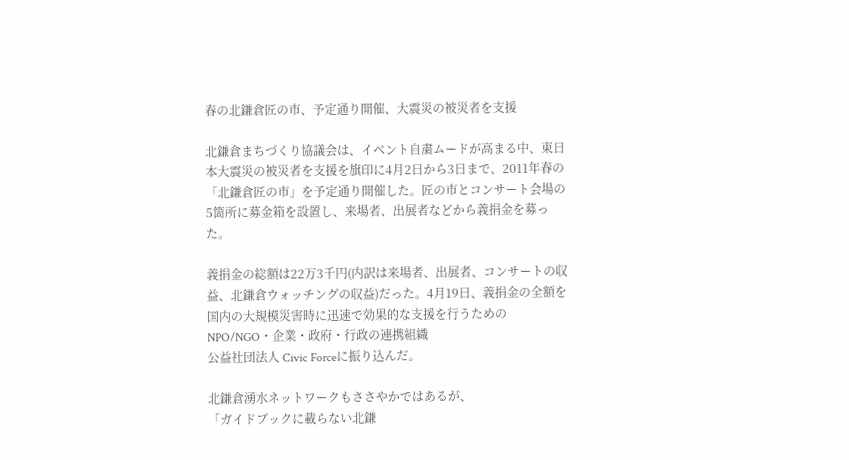春の北鎌倉匠の市、予定通り開催、大震災の被災者を支援

北鎌倉まちづくり協議会は、イベント自粛ムードが高まる中、東日本大震災の被災者を支援を旗印に4月2日から3日まで、2011年春の「北鎌倉匠の市」を予定通り開催した。匠の市とコンサート会場の5箇所に募金箱を設置し、来場者、出展者などから義捐金を募った。

義捐金の総額は22万3千円(内訳は来場者、出展者、コンサートの収益、北鎌倉ウォッチングの収益)だった。4月19日、義捐金の全額を国内の大規模災害時に迅速で効果的な支援を行うための NPO/NGO・企業・政府・行政の連携組織
公益社団法人 Civic Forceに振り込んだ。

北鎌倉湧水ネットワークもささやかではあるが、
「ガイドブックに載らない北鎌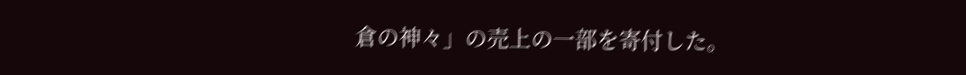倉の神々」の売上の一部を寄付した。